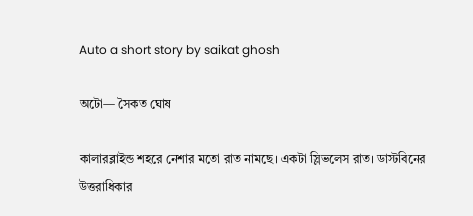Auto a short story by saikat ghosh

অটো— সৈকত ঘোষ

কালারব্লাইন্ড শহরে নেশার মতো রাত নামছে। একটা স্লিভলেস রাত। ডাস্টবিনের উত্তরাধিকার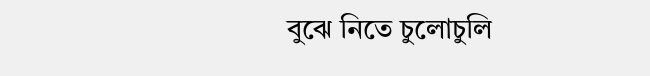বুঝে নিতে চুলোচুলি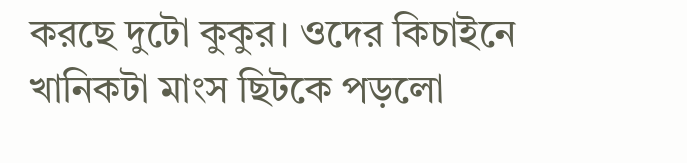করছে দুটো কুকুর। ওদের কিচাইনে খানিকটা মাংস ছিটকে পড়লো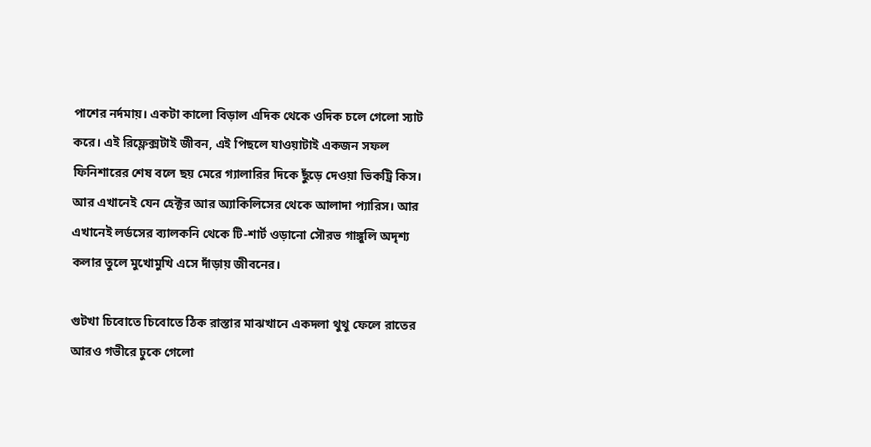পাশের নর্দমায়। একটা কালো বিড়াল এদিক থেকে ওদিক চলে গেলো স্যাট করে। এই রিফ্লেক্সটাই জীবন, এই পিছলে যাওয়াটাই একজন সফল ফিনিশারের শেষ বলে ছয় মেরে গ্যালারির দিকে ছুঁড়ে দেওয়া ভিকট্রি কিস। আর এখানেই যেন হেক্টর আর অ্যাকিলিসের থেকে আলাদা প্যারিস। আর এখানেই লর্ডসের ব্যালকনি থেকে টি-শার্ট ওড়ানো সৌরভ গাঙ্গুলি অদৃশ্য কলার তুলে মুখোমুখি এসে দাঁড়ায় জীবনের।

গুটখা চিবোতে চিবোতে ঠিক রাস্তার মাঝখানে একদলা থুথু ফেলে রাতের আরও গভীরে ঢুকে গেলো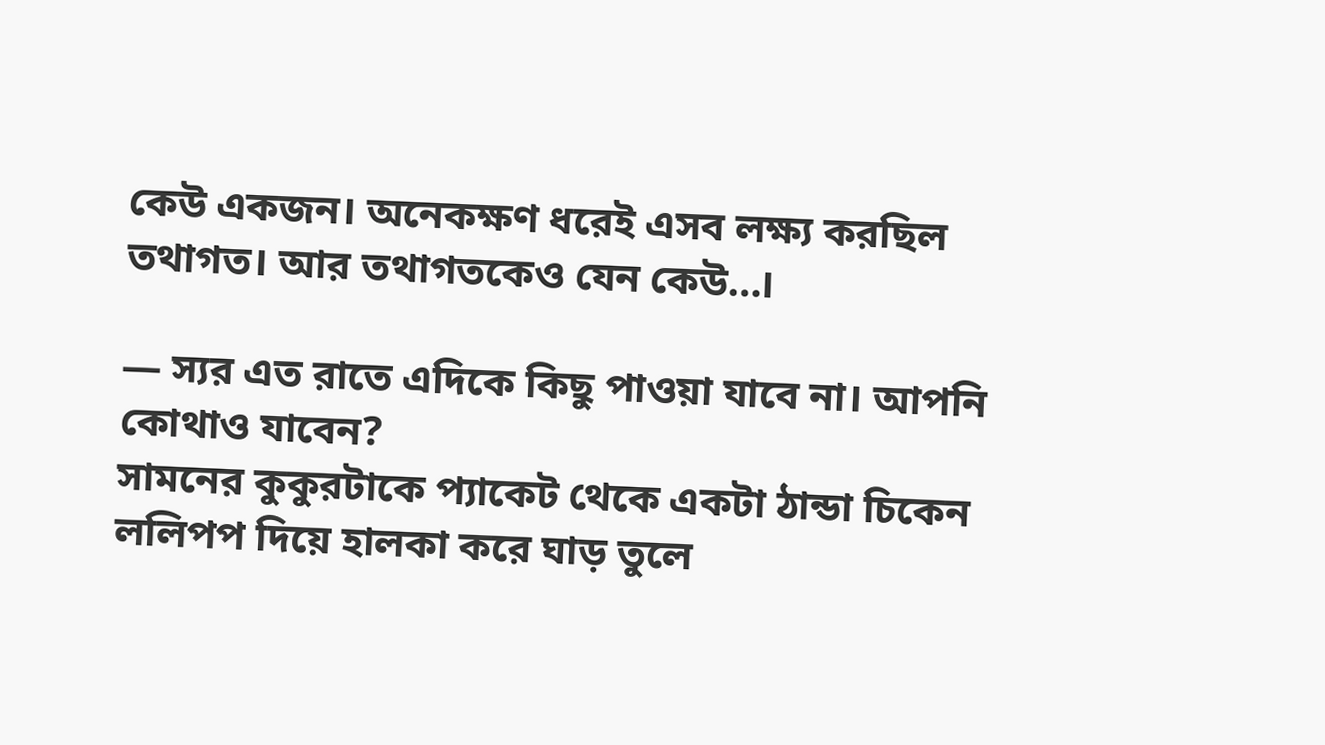কেউ একজন। অনেকক্ষণ ধরেই এসব লক্ষ্য করছিল তথাগত। আর তথাগতকেও যেন কেউ…।

— স্যর এত রাতে এদিকে কিছু পাওয়া যাবে না। আপনি কোথাও যাবেন?
সামনের কুকুরটাকে প্যাকেট থেকে একটা ঠান্ডা চিকেন ললিপপ দিয়ে হালকা করে ঘাড় তুলে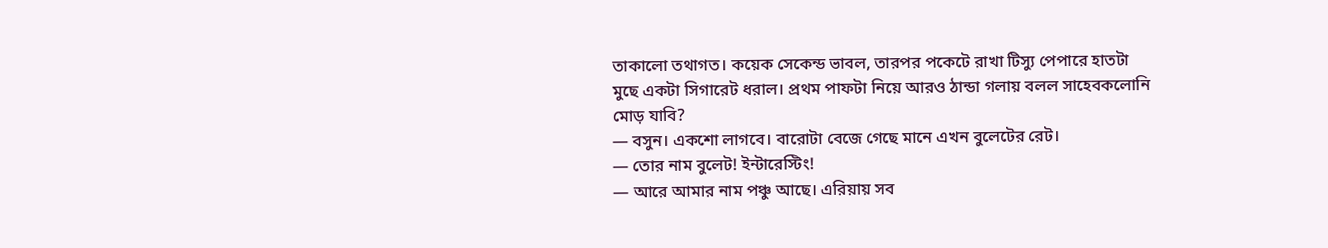তাকালো তথাগত। কয়েক সেকেন্ড ভাবল, তারপর পকেটে রাখা টিস্যু পেপারে হাতটা মুছে একটা সিগারেট ধরাল। প্রথম পাফটা নিয়ে আরও ঠান্ডা গলায় বলল সাহেবকলোনি মোড় যাবি?
— বসুন। একশো লাগবে। বারোটা বেজে গেছে মানে এখন বুলেটের রেট।
— তোর নাম বুলেট! ইন্টারেস্টিং!
— আরে আমার নাম পঞ্চু আছে। এরিয়ায় সব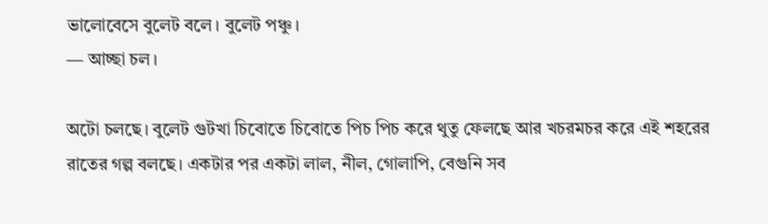ভালোবেসে বুলেট বলে। বুলেট পঞ্চু।
— আচ্ছা চল।

অটো চলছে। বুলেট গুটখা চিবোতে চিবোতে পিচ পিচ করে থুতু ফেলছে আর খচরমচর করে এই শহরের রাতের গল্প বলছে। একটার পর একটা লাল, নীল, গোলাপি, বেগুনি সব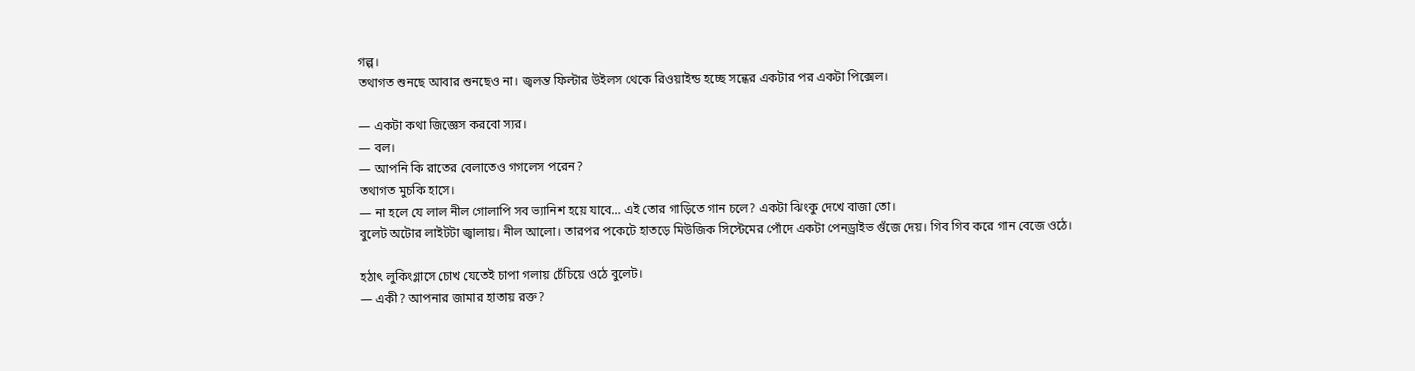গল্প।
তথাগত শুনছে আবার শুনছেও না। জ্বলন্ত ফিল্টার উইলস থেকে রিওয়াইন্ড হচ্ছে সন্ধের একটার পর একটা পিক্সেল।

— একটা কথা জিজ্ঞেস করবো স্যর।
— বল।
— আপনি কি রাতের বেলাতেও গগলেস পরেন?
তথাগত মুচকি হাসে।
— না হলে যে লাল নীল গোলাপি সব ভ্যানিশ হয়ে যাবে… এই তোর গাড়িতে গান চলে? একটা ঝিংকু দেখে বাজা তো।
বুলেট অটোর লাইটটা জ্বালায়। নীল আলো। তারপর পকেটে হাতড়ে মিউজিক সিস্টেমের পোঁদে একটা পেনড্রাইভ গুঁজে দেয়। গিব গিব করে গান বেজে ওঠে।

হঠাৎ লুকিংগ্লাসে চোখ যেতেই চাপা গলায় চেঁচিয়ে ওঠে বুলেট।
— একী? আপনার জামার হাতায় রক্ত?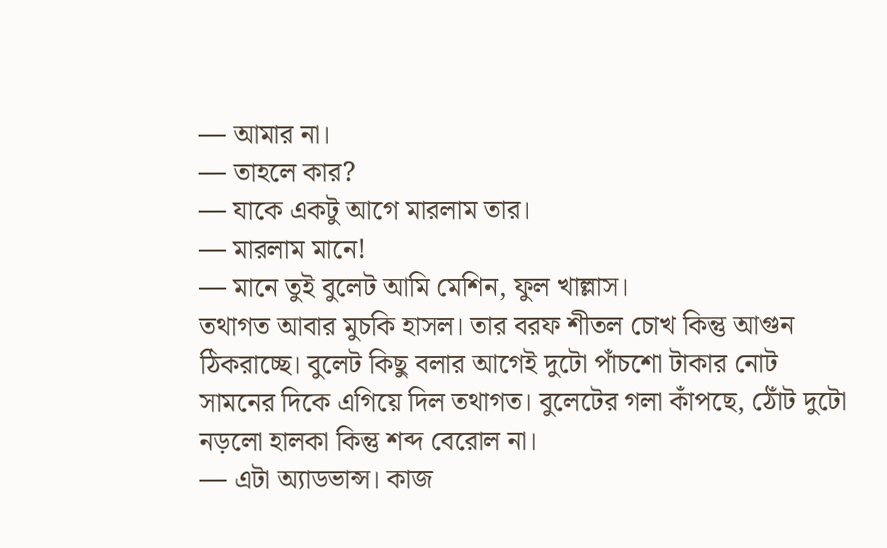— আমার না।
— তাহলে কার?
— যাকে একটু আগে মারলাম তার।
— মারলাম মানে!
— মানে তুই বুলেট আমি মেশিন, ফুল খাল্লাস।
তথাগত আবার মুচকি হাসল। তার বরফ শীতল চোখ কিন্তু আগুন ঠিকরাচ্ছে। বুলেট কিছু বলার আগেই দুটো পাঁচশো টাকার নোট সামনের দিকে এগিয়ে দিল তথাগত। বুলেটের গলা কাঁপছে, ঠোঁট দুটো নড়লো হালকা কিন্তু শব্দ বেরোল না।
— এটা অ্যাডভান্স। কাজ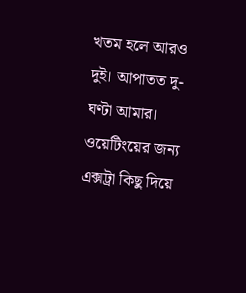খতম হলে আরও দুই। আপাতত দু-ঘণ্টা আমার। ওয়েটিংয়ের জন্য এক্সট্রা কিছু দিয়ে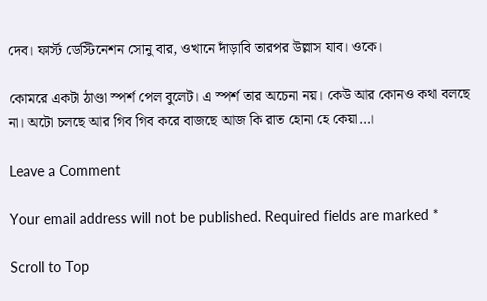দেব। ফার্স্ট ডেস্টিনেশন সোনু বার, ওখানে দাঁড়াবি তারপর উল্লাস যাব। ওকে।

কোমরে একটা ঠাণ্ডা স্পর্শ পেল বুলেট। এ স্পর্শ তার অচেনা নয়। কেউ আর কোনও কথা বলছে না। অটো চলছে আর গিব গিব করে বাজছে আজ কি রাত হোনা হে কেয়া…।

Leave a Comment

Your email address will not be published. Required fields are marked *

Scroll to Top